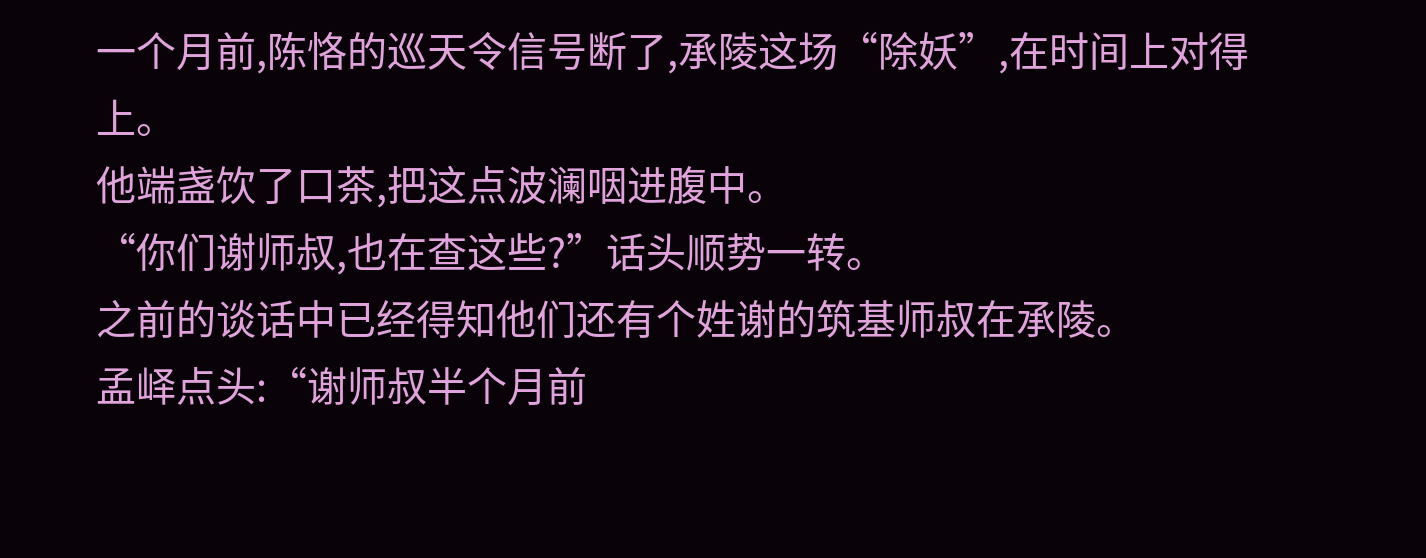一个月前,陈恪的巡天令信号断了,承陵这场“除妖”,在时间上对得上。
他端盏饮了口茶,把这点波澜咽进腹中。
“你们谢师叔,也在查这些?”话头顺势一转。
之前的谈话中已经得知他们还有个姓谢的筑基师叔在承陵。
孟峄点头:“谢师叔半个月前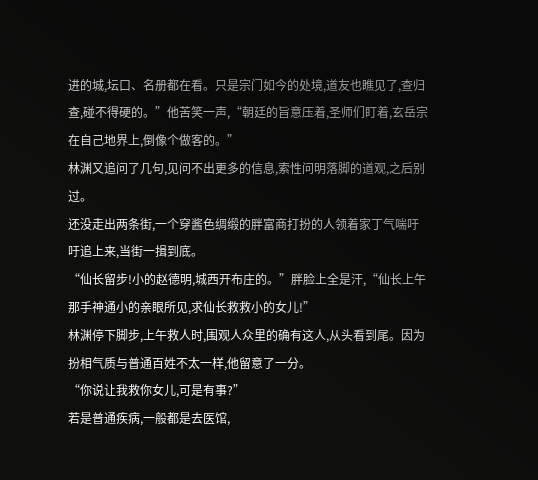进的城,坛口、名册都在看。只是宗门如今的处境,道友也瞧见了,查归查,碰不得硬的。”他苦笑一声,“朝廷的旨意压着,圣师们盯着,玄岳宗在自己地界上,倒像个做客的。”
林渊又追问了几句,见问不出更多的信息,索性问明落脚的道观,之后别过。
还没走出两条街,一个穿酱色绸缎的胖富商打扮的人领着家丁气喘吁吁追上来,当街一揖到底。
“仙长留步!小的赵德明,城西开布庄的。”胖脸上全是汗,“仙长上午那手神通小的亲眼所见,求仙长救救小的女儿!”
林渊停下脚步,上午救人时,围观人众里的确有这人,从头看到尾。因为扮相气质与普通百姓不太一样,他留意了一分。
“你说让我救你女儿,可是有事?”
若是普通疾病,一般都是去医馆,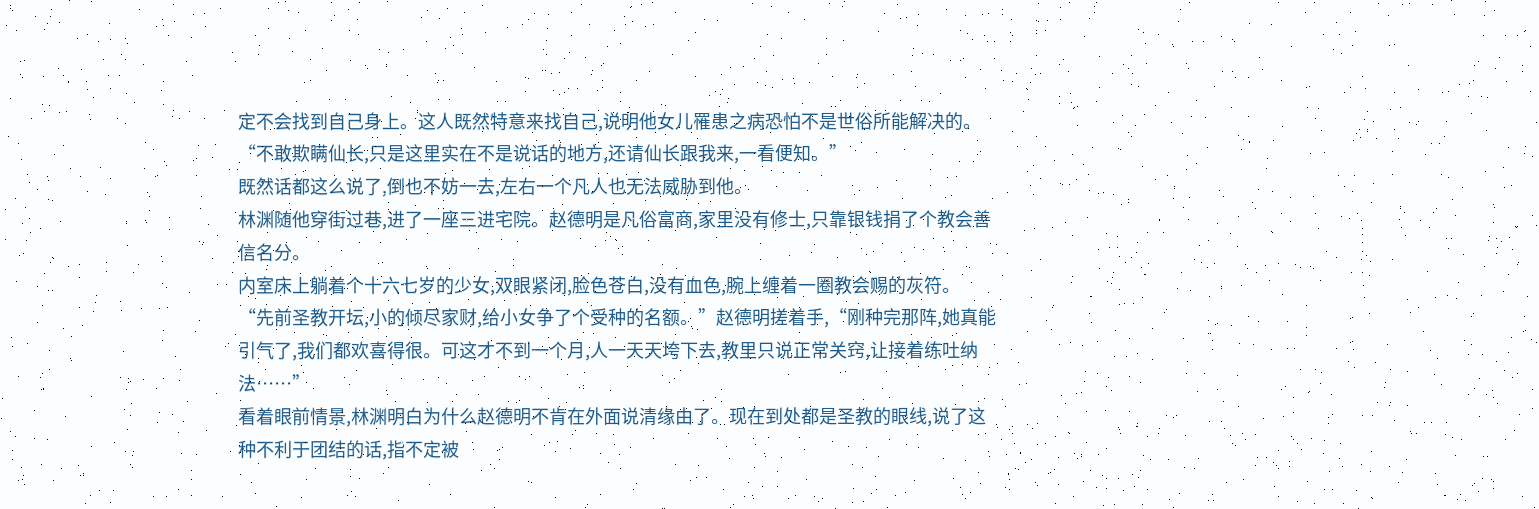定不会找到自己身上。这人既然特意来找自己,说明他女儿罹患之病恐怕不是世俗所能解决的。
“不敢欺瞒仙长,只是这里实在不是说话的地方,还请仙长跟我来,一看便知。”
既然话都这么说了,倒也不妨一去,左右一个凡人也无法威胁到他。
林渊随他穿街过巷,进了一座三进宅院。赵德明是凡俗富商,家里没有修士,只靠银钱捐了个教会善信名分。
内室床上躺着个十六七岁的少女,双眼紧闭,脸色苍白,没有血色,腕上缠着一圈教会赐的灰符。
“先前圣教开坛,小的倾尽家财,给小女争了个受种的名额。”赵德明搓着手,“刚种完那阵,她真能引气了,我们都欢喜得很。可这才不到一个月,人一天天垮下去,教里只说正常关窍,让接着练吐纳法……”
看着眼前情景,林渊明白为什么赵德明不肯在外面说清缘由了。现在到处都是圣教的眼线,说了这种不利于团结的话,指不定被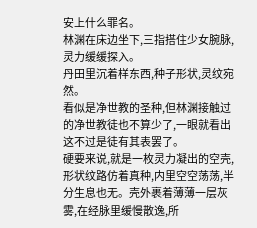安上什么罪名。
林渊在床边坐下,三指搭住少女腕脉,灵力缓缓探入。
丹田里沉着样东西,种子形状,灵纹宛然。
看似是净世教的圣种,但林渊接触过的净世教徒也不算少了,一眼就看出这不过是徒有其表罢了。
硬要来说,就是一枚灵力凝出的空壳,形状纹路仿着真种,内里空空荡荡,半分生息也无。壳外裹着薄薄一层灰雾,在经脉里缓慢散逸,所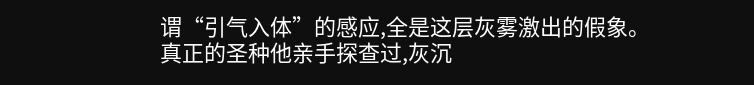谓“引气入体”的感应,全是这层灰雾激出的假象。
真正的圣种他亲手探查过,灰沉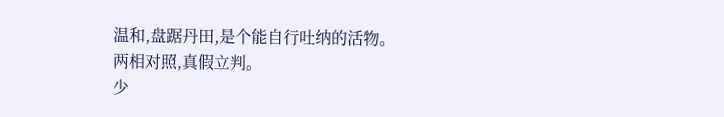温和,盘踞丹田,是个能自行吐纳的活物。
两相对照,真假立判。
少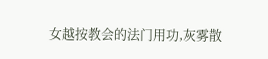女越按教会的法门用功,灰雾散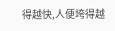得越快,人便垮得越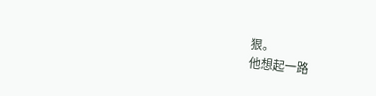狠。
他想起一路